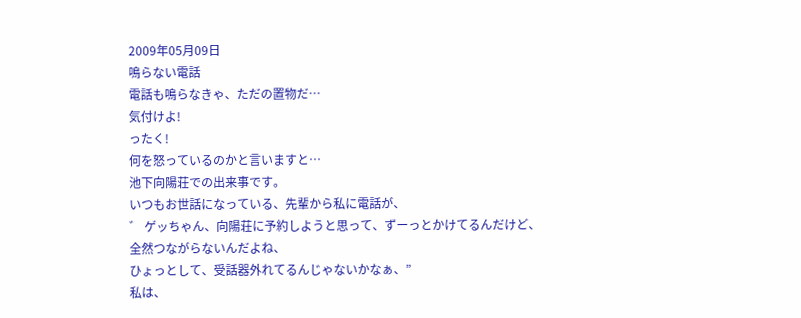2009年05月09日
鳴らない電話
電話も鳴らなきゃ、ただの置物だ…
気付けよ!
ったく!
何を怒っているのかと言いますと…
池下向陽荘での出来事です。
いつもお世話になっている、先輩から私に電話が、
゛ ゲッちゃん、向陽荘に予約しようと思って、ずーっとかけてるんだけど、
全然つながらないんだよね、
ひょっとして、受話器外れてるんじゃないかなぁ、”
私は、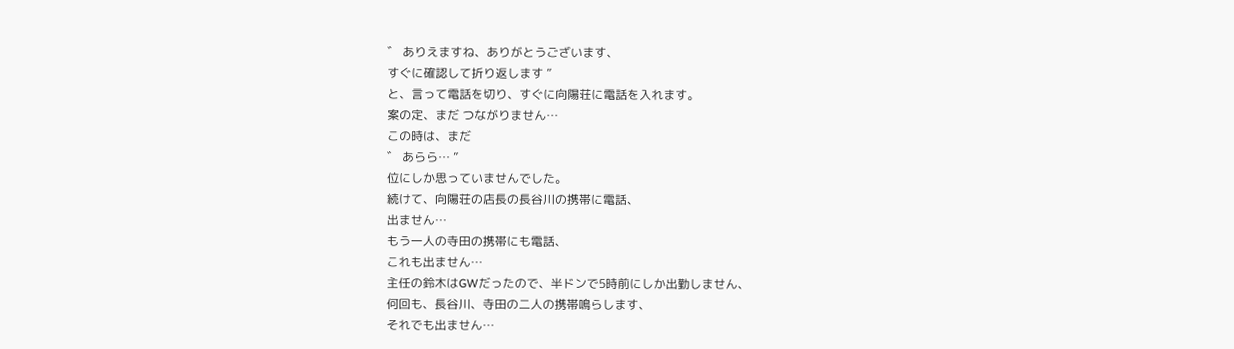゛ ありえますね、ありがとうございます、
すぐに確認して折り返します ”
と、言って電話を切り、すぐに向陽荘に電話を入れます。
案の定、まだ つながりません…
この時は、まだ
゛ あらら… ”
位にしか思っていませんでした。
続けて、向陽荘の店長の長谷川の携帯に電話、
出ません…
もう一人の寺田の携帯にも電話、
これも出ません…
主任の鈴木はGWだったので、半ドンで5時前にしか出勤しません、
何回も、長谷川、寺田の二人の携帯鳴らします、
それでも出ません…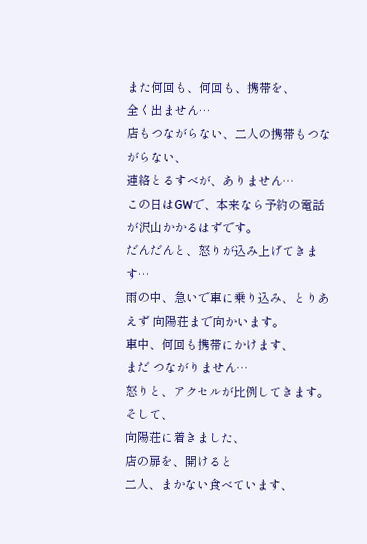また何回も、何回も、携帯を、
全く出ません…
店もつながらない、二人の携帯もつながらない、
連絡とるすべが、ありません…
この日はGWで、本来なら予約の電話が沢山かかるはずです。
だんだんと、怒りが込み上げてきます…
雨の中、急いで車に乗り込み、とりあえず 向陽荘まで向かいます。
車中、何回も携帯にかけます、
まだ つながりません…
怒りと、アクセルが比例してきます。
そして、
向陽荘に着きました、
店の扉を、開けると
二人、まかない食べています、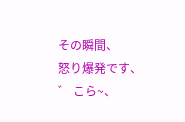その瞬間、
怒り爆発です、
゛ こら~、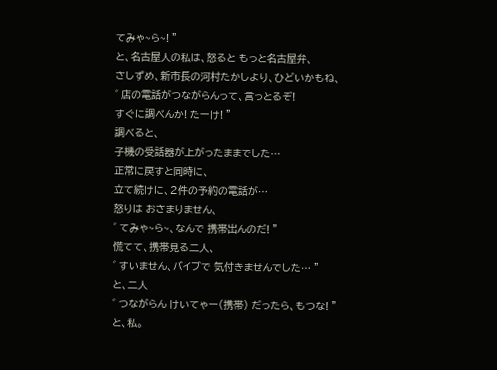てみゃ~ら~! ”
と、名古屋人の私は、怒ると もっと名古屋弁、
さしずめ、新市長の河村たかしより、ひどいかもね、
゛ 店の電話がつながらんって、言っとるぞ!
すぐに調べんか! たーけ! ”
調べると、
子機の受話器が上がったままでした…
正常に戻すと同時に、
立て続けに、2件の予約の電話が…
怒りは おさまりません、
゛ てみゃ~ら~、なんで 携帯出んのだ! ”
慌てて、携帯見る二人、
゛ すいません、バイブで 気付きませんでした… ”
と、二人
゛ つながらん けいてゃー(携帯) だったら、もつな! ”
と、私。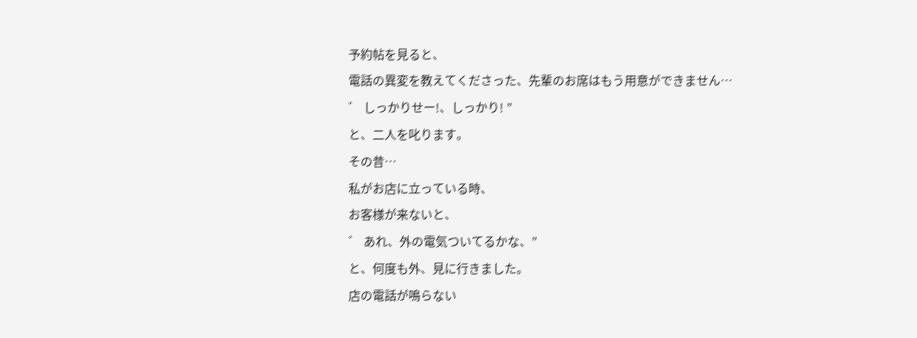予約帖を見ると、
電話の異変を教えてくださった、先輩のお席はもう用意ができません…
゛ しっかりせー!、しっかり! ”
と、二人を叱ります。
その昔…
私がお店に立っている時、
お客様が来ないと、
゛ あれ、外の電気ついてるかな、”
と、何度も外、見に行きました。
店の電話が鳴らない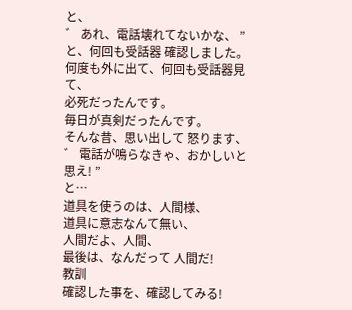と、
゛ あれ、電話壊れてないかな、 ”
と、何回も受話器 確認しました。
何度も外に出て、何回も受話器見て、
必死だったんです。
毎日が真剣だったんです。
そんな昔、思い出して 怒ります、
゛ 電話が鳴らなきゃ、おかしいと思え! ”
と…
道具を使うのは、人間様、
道具に意志なんて無い、
人間だよ、人間、
最後は、なんだって 人間だ!
教訓
確認した事を、確認してみる!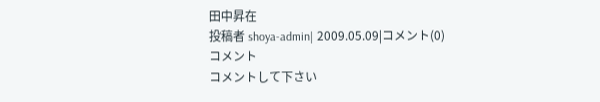田中昇在
投稿者 shoya-admin| 2009.05.09|コメント(0)
コメント
コメントして下さい